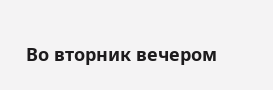Во вторник вечером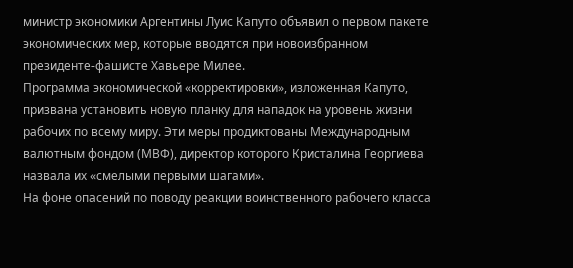министр экономики Аргентины Луис Капуто объявил о первом пакете экономических мер, которые вводятся при новоизбранном президенте-фашисте Хавьере Милее.
Программа экономической «корректировки», изложенная Капуто, призвана установить новую планку для нападок на уровень жизни рабочих по всему миру. Эти меры продиктованы Международным валютным фондом (МВФ), директор которого Кристалина Георгиева назвала их «смелыми первыми шагами».
На фоне опасений по поводу реакции воинственного рабочего класса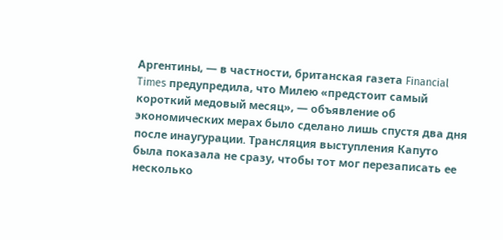Аргентины, — в частности, британская газета Financial Times предупредила, что Милею «предстоит самый короткий медовый месяц», — объявление об экономических мерах было сделано лишь спустя два дня после инаугурации. Трансляция выступления Капуто была показала не сразу, чтобы тот мог перезаписать ее несколько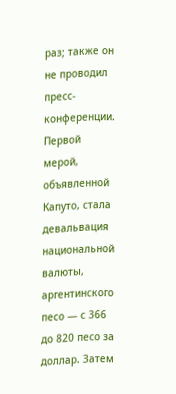раз; также он не проводил пресс-конференции.
Первой мерой, объявленной Капуто, стала девальвация национальной валюты, аргентинского песо — с 366 до 820 песо за доллар. Затем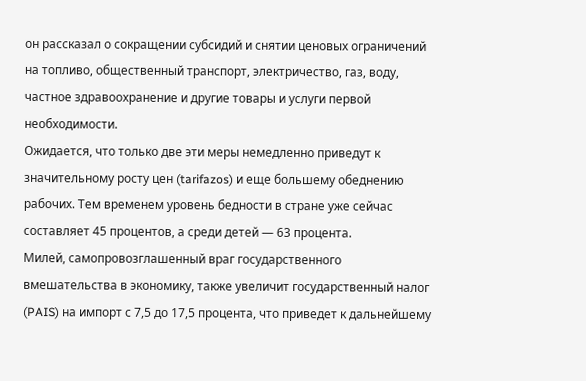он рассказал о сокращении субсидий и снятии ценовых ограничений на топливо, общественный транспорт, электричество, газ, воду, частное здравоохранение и другие товары и услуги первой необходимости.
Ожидается, что только две эти меры немедленно приведут к значительному росту цен (tarifazos) и еще большему обеднению рабочих. Тем временем уровень бедности в стране уже сейчас составляет 45 процентов, а среди детей — 63 процента.
Милей, самопровозглашенный враг государственного вмешательства в экономику, также увеличит государственный налог (PAIS) на импорт с 7,5 до 17,5 процента, что приведет к дальнейшему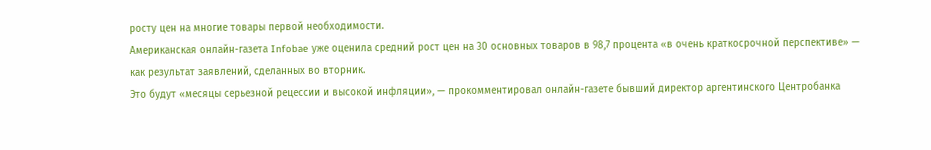росту цен на многие товары первой необходимости.
Американская онлайн-газета Infobae уже оценила средний рост цен на 30 основных товаров в 98,7 процента «в очень краткосрочной перспективе» — как результат заявлений, сделанных во вторник.
Это будут «месяцы серьезной рецессии и высокой инфляции», — прокомментировал онлайн-газете бывший директор аргентинского Центробанка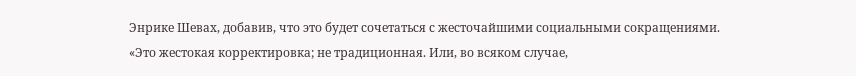Энрике Шевах, добавив, что это будет сочетаться с жесточайшими социальными сокращениями. «Это жестокая корректировка; не традиционная. Или, во всяком случае,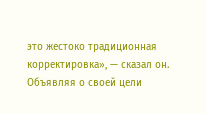это жестоко традиционная корректировка», — сказал он.
Объявляя о своей цели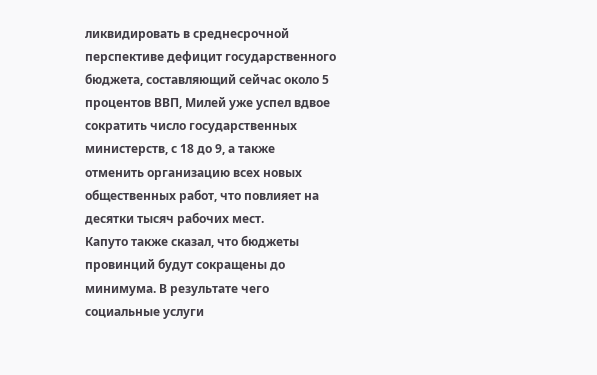ликвидировать в среднесрочной перспективе дефицит государственного бюджета, составляющий сейчас около 5 процентов ВВП, Милей уже успел вдвое сократить число государственных министерств, с 18 до 9, а также отменить организацию всех новых общественных работ, что повлияет на десятки тысяч рабочих мест.
Капуто также сказал, что бюджеты провинций будут сокращены до минимума. В результате чего социальные услуги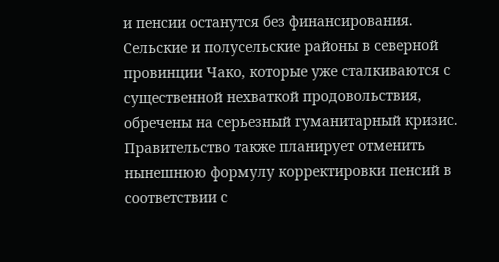и пенсии останутся без финансирования. Сельские и полусельские районы в северной провинции Чако, которые уже сталкиваются с существенной нехваткой продовольствия, обречены на серьезный гуманитарный кризис.
Правительство также планирует отменить нынешнюю формулу корректировки пенсий в соответствии с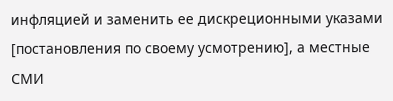инфляцией и заменить ее дискреционными указами [постановления по своему усмотрению], а местные СМИ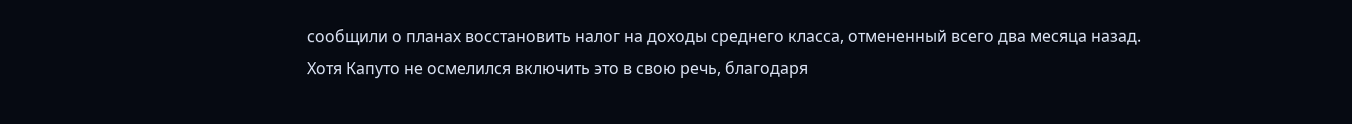сообщили о планах восстановить налог на доходы среднего класса, отмененный всего два месяца назад.
Хотя Капуто не осмелился включить это в свою речь, благодаря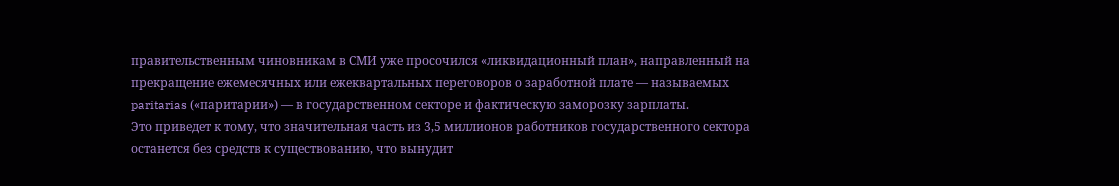правительственным чиновникам в СМИ уже просочился «ликвидационный план», направленный на прекращение ежемесячных или ежеквартальных переговоров о заработной плате — называемых paritarias («паритарии») — в государственном секторе и фактическую заморозку зарплаты.
Это приведет к тому, что значительная часть из 3,5 миллионов работников государственного сектора останется без средств к существованию, что вынудит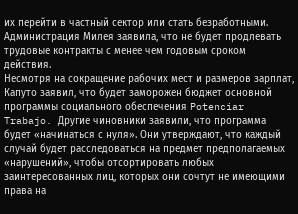их перейти в частный сектор или стать безработными. Администрация Милея заявила, что не будет продлевать трудовые контракты с менее чем годовым сроком действия.
Несмотря на сокращение рабочих мест и размеров зарплат, Капуто заявил, что будет заморожен бюджет основной программы социального обеспечения Potenciar Trabajo. Другие чиновники заявили, что программа будет «начинаться с нуля». Они утверждают, что каждый случай будет расследоваться на предмет предполагаемых «нарушений», чтобы отсортировать любых заинтересованных лиц, которых они сочтут не имеющими права на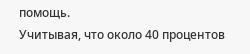помощь.
Учитывая, что около 40 процентов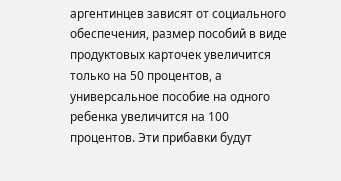аргентинцев зависят от социального обеспечения, размер пособий в виде продуктовых карточек увеличится только на 50 процентов, а универсальное пособие на одного ребенка увеличится на 100 процентов. Эти прибавки будут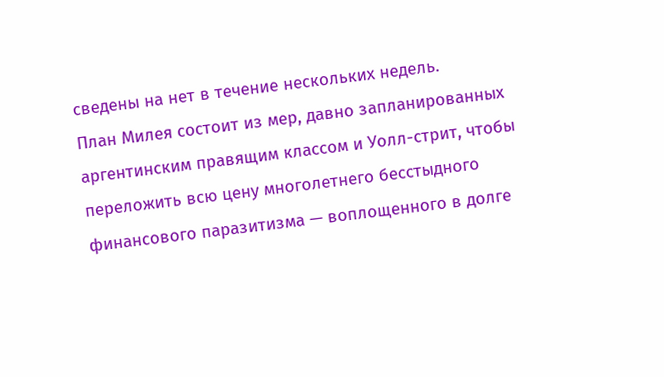сведены на нет в течение нескольких недель.
План Милея состоит из мер, давно запланированных аргентинским правящим классом и Уолл-стрит, чтобы переложить всю цену многолетнего бесстыдного финансового паразитизма — воплощенного в долге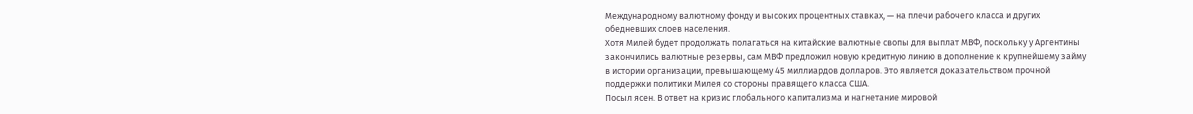Международному валютному фонду и высоких процентных ставках, — на плечи рабочего класса и других обедневших слоев населения.
Хотя Милей будет продолжать полагаться на китайские валютные свопы для выплат МВФ, поскольку у Аргентины закончились валютные резервы, сам МВФ предложил новую кредитную линию в дополнение к крупнейшему займу в истории организации, превышающему 45 миллиардов долларов. Это является доказательством прочной поддержки политики Милея со стороны правящего класса США.
Посыл ясен. В ответ на кризис глобального капитализма и нагнетание мировой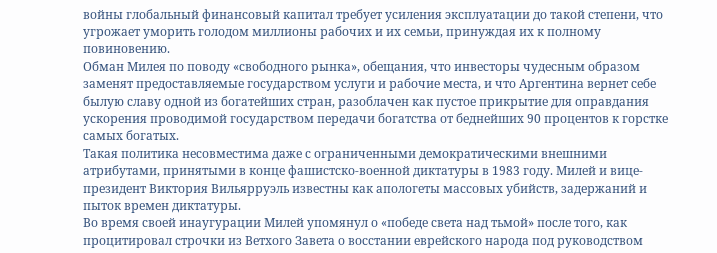войны глобальный финансовый капитал требует усиления эксплуатации до такой степени, что угрожает уморить голодом миллионы рабочих и их семьи, принуждая их к полному повиновению.
Обман Милея по поводу «свободного рынка», обещания, что инвесторы чудесным образом заменят предоставляемые государством услуги и рабочие места, и что Аргентина вернет себе былую славу одной из богатейших стран, разоблачен как пустое прикрытие для оправдания ускорения проводимой государством передачи богатства от беднейших 90 процентов к горстке самых богатых.
Такая политика несовместима даже с ограниченными демократическими внешними атрибутами, принятыми в конце фашистско-военной диктатуры в 1983 году. Милей и вице-президент Виктория Вильярруэль известны как апологеты массовых убийств, задержаний и пыток времен диктатуры.
Во время своей инаугурации Милей упомянул о «победе света над тьмой» после того, как процитировал строчки из Ветхого Завета о восстании еврейского народа под руководством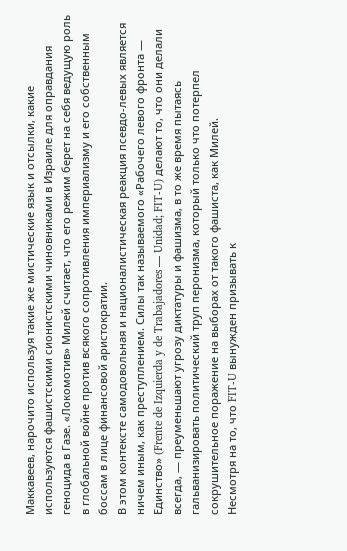Маккавеев, нарочито используя такие же мистические язык и отсылки, какие используются фашистскими сионистскими чиновниками в Израиле для оправдания геноцида в Газе. «Локомотив» Милей считает, что его режим берет на себя ведущую роль в глобальной войне против всякого сопротивления империализму и его собственным боссам в лице финансовой аристократии.
В этом контексте самодовольная и националистическая реакция псевдо-левых является ничем иным, как преступлением. Силы так называемого «Рабочего левого фронта — Единство» (Frente de Izquierda y de Trabajadores — Unidad; FIT-U) делают то, что они делали всегда, — преуменьшают угрозу диктатуры и фашизма, в то же время пытаясь гальванизировать политический труп перонизма, который только что потерпел сокрушительное поражение на выборах от такого фашиста, как Милей.
Несмотря на то, что FIT-U вынужден призывать к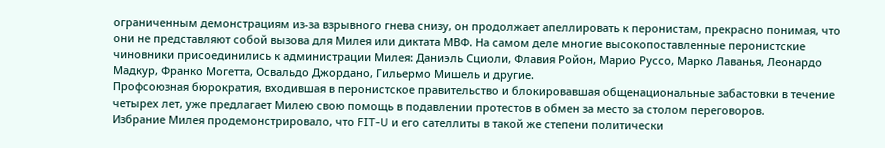ограниченным демонстрациям из-за взрывного гнева снизу, он продолжает апеллировать к перонистам, прекрасно понимая, что они не представляют собой вызова для Милея или диктата МВФ. На самом деле многие высокопоставленные перонистские чиновники присоединились к администрации Милея: Даниэль Сциоли, Флавия Ройон, Марио Руссо, Марко Лаванья, Леонардо Мадкур, Франко Могетта, Освальдо Джордано, Гильермо Мишель и другие.
Профсоюзная бюрократия, входившая в перонистское правительство и блокировавшая общенациональные забастовки в течение четырех лет, уже предлагает Милею свою помощь в подавлении протестов в обмен за место за столом переговоров.
Избрание Милея продемонстрировало, что FIT-U и его сателлиты в такой же степени политически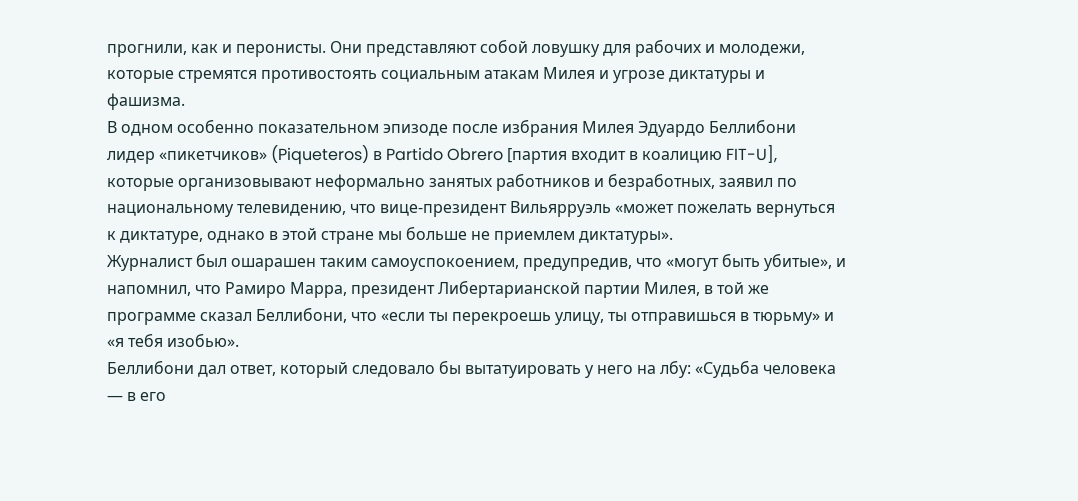прогнили, как и перонисты. Они представляют собой ловушку для рабочих и молодежи, которые стремятся противостоять социальным атакам Милея и угрозе диктатуры и фашизма.
В одном особенно показательном эпизоде после избрания Милея Эдуардо Беллибони лидер «пикетчиков» (Piqueteros) в Partido Obrero [партия входит в коалицию FIT-U], которые организовывают неформально занятых работников и безработных, заявил по национальному телевидению, что вице-президент Вильярруэль «может пожелать вернуться к диктатуре, однако в этой стране мы больше не приемлем диктатуры».
Журналист был ошарашен таким самоуспокоением, предупредив, что «могут быть убитые», и напомнил, что Рамиро Марра, президент Либертарианской партии Милея, в той же программе сказал Беллибони, что «если ты перекроешь улицу, ты отправишься в тюрьму» и «я тебя изобью».
Беллибони дал ответ, который следовало бы вытатуировать у него на лбу: «Судьба человека — в его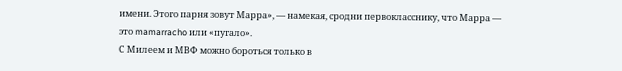имени. Этого парня зовут Марра», — намекая, сродни первокласснику, что Марра — это mamarracho или «пугало».
С Милеем и МВФ можно бороться только в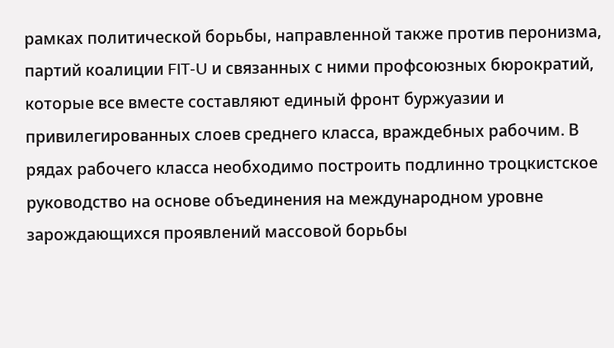рамках политической борьбы, направленной также против перонизма, партий коалиции FIT-U и связанных с ними профсоюзных бюрократий, которые все вместе составляют единый фронт буржуазии и привилегированных слоев среднего класса, враждебных рабочим. В рядах рабочего класса необходимо построить подлинно троцкистское руководство на основе объединения на международном уровне зарождающихся проявлений массовой борьбы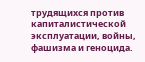трудящихся против капиталистической эксплуатации, войны, фашизма и геноцида.